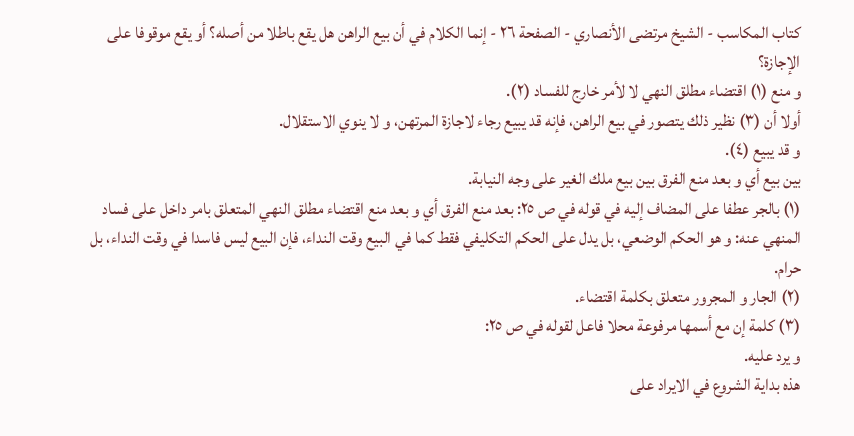كتاب المكاسب - الشيخ مرتضى الأنصاري - الصفحة ٢٦ - إنما الكلام في أن بيع الراهن هل يقع باطلا من أصله؟ أو يقع موقوفا على الإجازة؟
و منع (١) اقتضاء مطلق النهي لا لأمر خارج للفساد (٢).
أولا أن (٣) نظير ذلك يتصور في بيع الراهن، فإنه قد يبيع رجاء لاجازة المرتهن، و لا ينوي الاستقلال.
و قد يبيع (٤).
بين بيع أي و بعد منع الفرق بين بيع ملك الغير على وجه النيابة.
(١) بالجر عطفا على المضاف إليه في قوله في ص ٢٥: بعد منع الفرق أي و بعد منع اقتضاء مطلق النهي المتعلق بامر داخل على فساد المنهي عنه: و هو الحكم الوضعي، بل يدل على الحكم التكليفي فقط كما في البيع وقت النداء، فإن البيع ليس فاسدا في وقت النداء، بل حرام.
(٢) الجار و المجرور متعلق بكلمة اقتضاء.
(٣) كلمة إن مع أسمها مرفوعة محلا فاعل لقوله في ص ٢٥:
و يرد عليه.
هذه بداية الشروع في الايراد على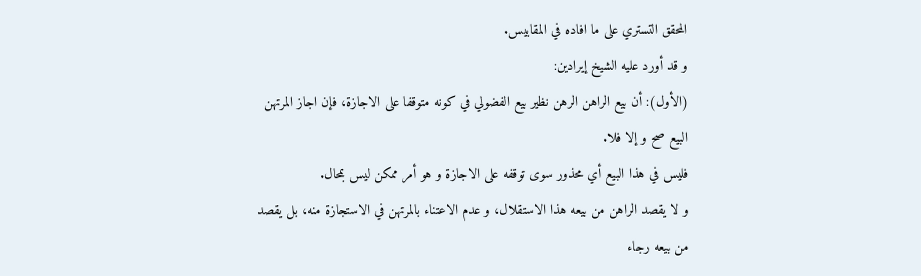المحقق التستري على ما افاده في المقابيس.
و قد أورد عليه الشيخ إيرادين:
(الأول): أن بيع الراهن الرهن نظير بيع الفضولي في كونه متوقفا على الاجازة، فإن اجاز المرتهن البيع صح و إلا فلا.
فليس في هذا البيع أي محذور سوى توقفه على الاجازة و هو أمر ممكن ليس بمحال.
و لا يقصد الراهن من بيعه هذا الاستقلال، و عدم الاعتناء بالمرتهن في الاستجازة منه، بل يقصد من بيعه رجاء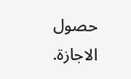حصول الاجازة.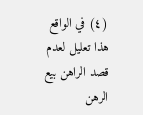(٤) في الواقع هذا تعليل لعدم قصد الراهن بيع الرهن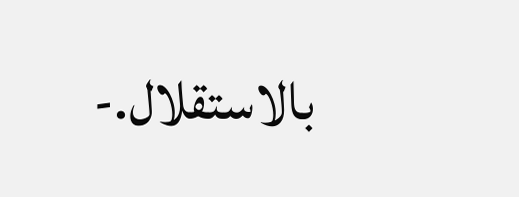بالاستقلال.-